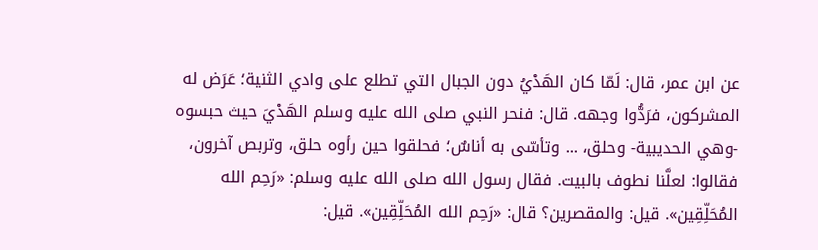عن ابن عمر، قال: لَمّا كان الهَدْيُ دون الجبال التي تطلع على وادي الثنية؛ عَرَض له المشركون، فرَدُّوا وجهه. قال: فنحر النبي صلى الله عليه وسلم الهَدْيَ حيث حبسوه -وهي الحديبية- وحلق، ... وتأسّى به أناسٌ؛ فحلقوا حين رأوه حلق، وتربص آخرون، فقالوا: لعلَّنا نطوف بالبيت. فقال رسول الله صلى الله عليه وسلم: «رَحِم الله المُحَلِّقِين». قيل: والمقصرين؟ قال: «رَحِم الله المُحَلِّقِين». قيل: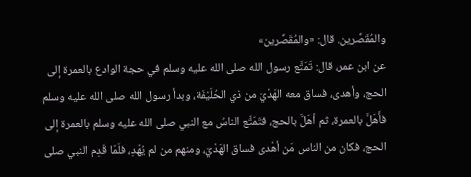والمُقَصِّرين. قال: «والمُقَصِّرين»
عن ابن عمر، قال: تَمَتَّع رسول الله صلى الله عليه وسلم في حجة الوادع بالعمرة إلى الحج، وأهدى، فساق معه الهَدْيَ من ذي الحُلَيْفَة، وبدأ رسول الله صلى الله عليه وسلم فأَهَلَّ بالعمرة، ثم أهَلَّ بالحج، فتَمَتَّع الناسُ مع النبي صلى الله عليه وسلم بالعمرة إلى الحج، فكان من الناس مَن أهْدى فساق الهَدْيَ، ومنهم من لم يُهْدِ، فلَمّا قَدِم النبي صلى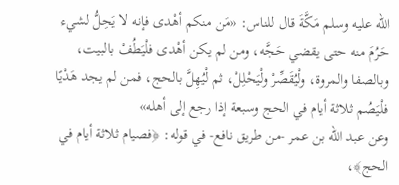الله عليه وسلم مَكَّةَ قال للناس: «مَن منكم أهْدى فإنه لا يَحِلُّ لشيء حَرُمَ منه حتى يقضي حَجَّه، ومن لم يكن أهْدى فلْيَطُفْ بالبيت، وبالصفا والمروة، ولْيُقَصِّرْ ولْيَحْلِلْ، ثم لْيُهِلَّ بالحج، فمن لم يجد هَدْيًا فلْيَصُم ثلاثة أيام في الحج وسبعة إذا رجع إلى أهله»
وعن عبد الله بن عمر -من طريق نافع- في قوله: ﴿فصيام ثلاثة أيام في الحج﴾،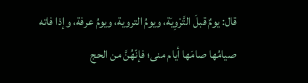قال: يومٌ قبلَ التَّرْوِيَة، ويومُ التروية، ويومُ عرفة، وإذا فاته صيامُها صامَها أيام منى؛ فإنّهُنَّ من الحج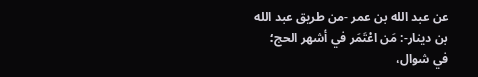عن عبد الله بن عمر -من طريق عبد الله بن دينار-: مَن اعْتَمَر في أشهر الحج؛ في شوال،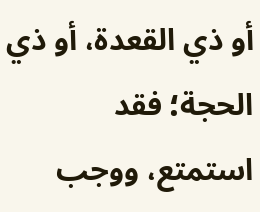أو ذي القعدة، أو ذي الحجة؛ فقد استمتع، ووجب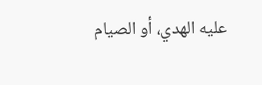عليه الهدي، أو الصيام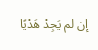إن لم يَجِدْ هَدْيًا